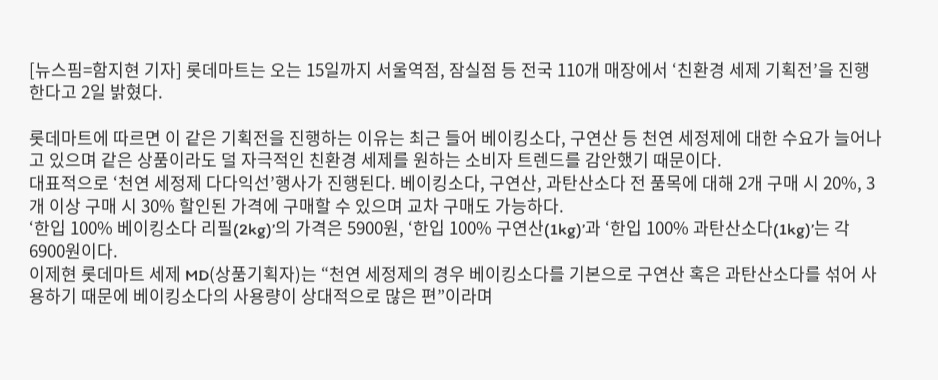[뉴스핌=함지현 기자] 롯데마트는 오는 15일까지 서울역점, 잠실점 등 전국 110개 매장에서 ‘친환경 세제 기획전’을 진행한다고 2일 밝혔다.

롯데마트에 따르면 이 같은 기획전을 진행하는 이유는 최근 들어 베이킹소다, 구연산 등 천연 세정제에 대한 수요가 늘어나고 있으며 같은 상품이라도 덜 자극적인 친환경 세제를 원하는 소비자 트렌드를 감안했기 때문이다.
대표적으로 ‘천연 세정제 다다익선’행사가 진행된다. 베이킹소다, 구연산, 과탄산소다 전 품목에 대해 2개 구매 시 20%, 3개 이상 구매 시 30% 할인된 가격에 구매할 수 있으며 교차 구매도 가능하다.
‘한입 100% 베이킹소다 리필(2kg)’의 가격은 5900원, ‘한입 100% 구연산(1kg)’과 ‘한입 100% 과탄산소다(1kg)’는 각 6900원이다.
이제현 롯데마트 세제 MD(상품기획자)는 “천연 세정제의 경우 베이킹소다를 기본으로 구연산 혹은 과탄산소다를 섞어 사용하기 때문에 베이킹소다의 사용량이 상대적으로 많은 편”이라며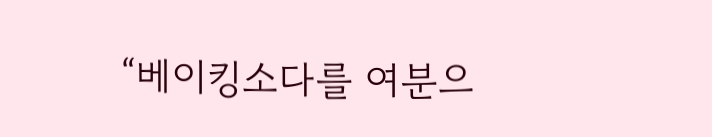“베이킹소다를 여분으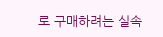로 구매하려는 실속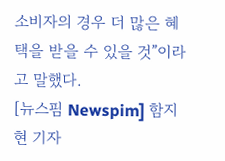소비자의 경우 더 많은 혜택을 받을 수 있을 것”이라고 말했다.
[뉴스핌 Newspim] 함지현 기자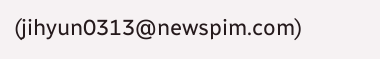(jihyun0313@newspim.com)